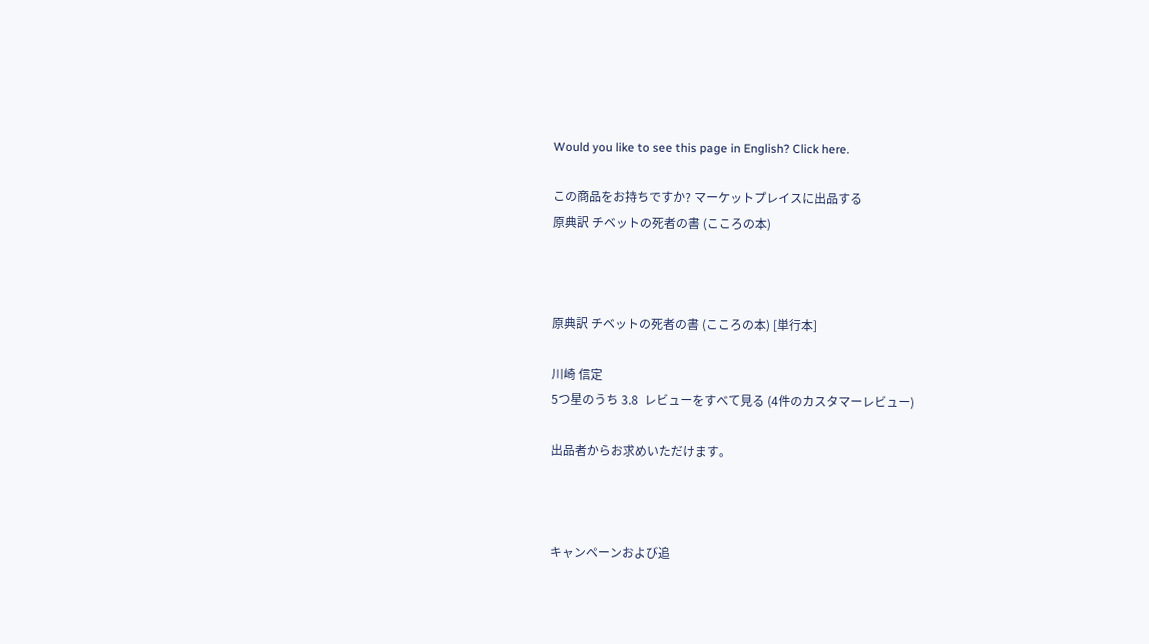Would you like to see this page in English? Click here.

この商品をお持ちですか? マーケットプレイスに出品する
原典訳 チベットの死者の書 (こころの本)



原典訳 チベットの死者の書 (こころの本) [単行本]

川崎 信定
5つ星のうち 3.8  レビューをすべて見る (4件のカスタマーレビュー)

出品者からお求めいただけます。



キャンペーンおよび追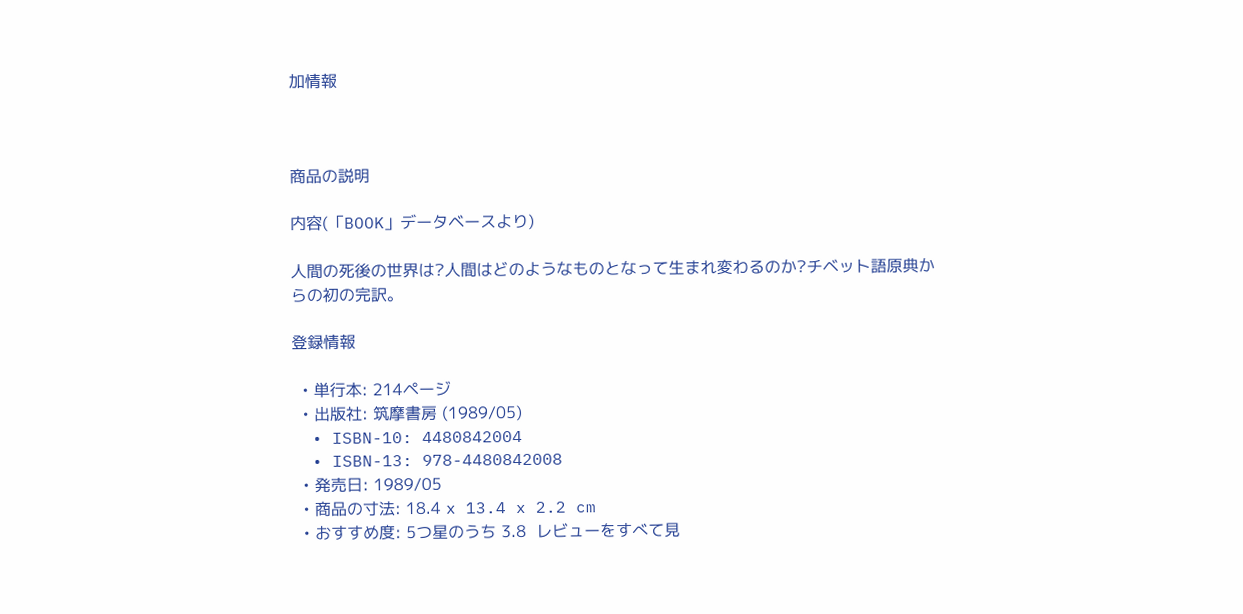加情報



商品の説明

内容(「BOOK」データベースより)

人間の死後の世界は?人間はどのようなものとなって生まれ変わるのか?チベット語原典からの初の完訳。

登録情報

  • 単行本: 214ページ
  • 出版社: 筑摩書房 (1989/05)
  • ISBN-10: 4480842004
  • ISBN-13: 978-4480842008
  • 発売日: 1989/05
  • 商品の寸法: 18.4 x 13.4 x 2.2 cm
  • おすすめ度: 5つ星のうち 3.8  レビューをすべて見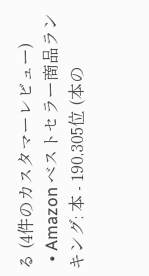る (4件のカスタマーレビュー)
  • Amazon ベストセラー商品ランキング: 本 - 190,305位 (本の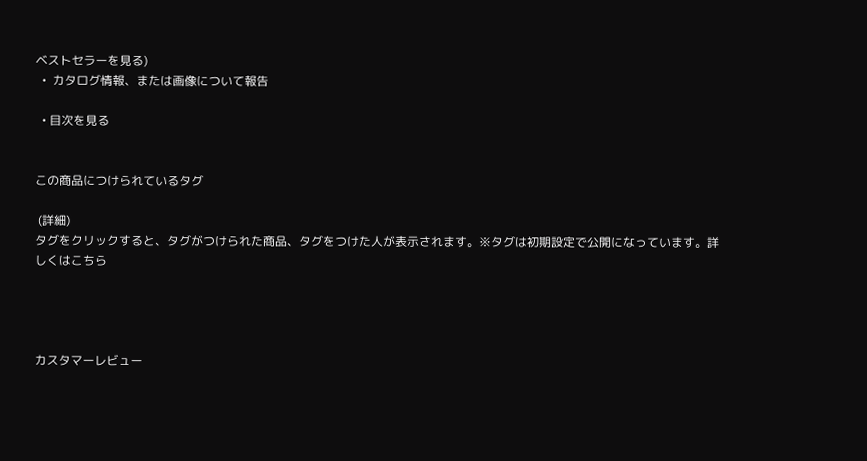ベストセラーを見る)
  •  カタログ情報、または画像について報告

  • 目次を見る


この商品につけられているタグ

 (詳細)
タグをクリックすると、タグがつけられた商品、タグをつけた人が表示されます。※タグは初期設定で公開になっています。詳しくはこちら




カスタマーレビュー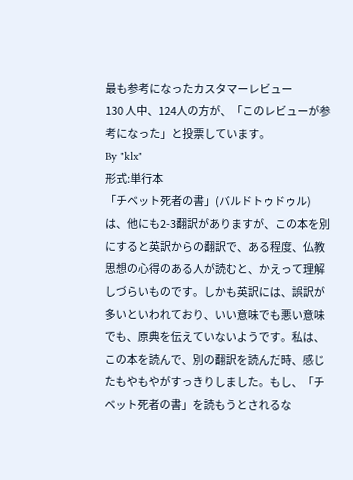最も参考になったカスタマーレビュー
130 人中、124人の方が、「このレビューが参考になった」と投票しています。
By "klx"
形式:単行本
「チベット死者の書」(バルドトゥドゥル)は、他にも2-3翻訳がありますが、この本を別にすると英訳からの翻訳で、ある程度、仏教思想の心得のある人が読むと、かえって理解しづらいものです。しかも英訳には、誤訳が多いといわれており、いい意味でも悪い意味でも、原典を伝えていないようです。私は、この本を読んで、別の翻訳を読んだ時、感じたもやもやがすっきりしました。もし、「チベット死者の書」を読もうとされるな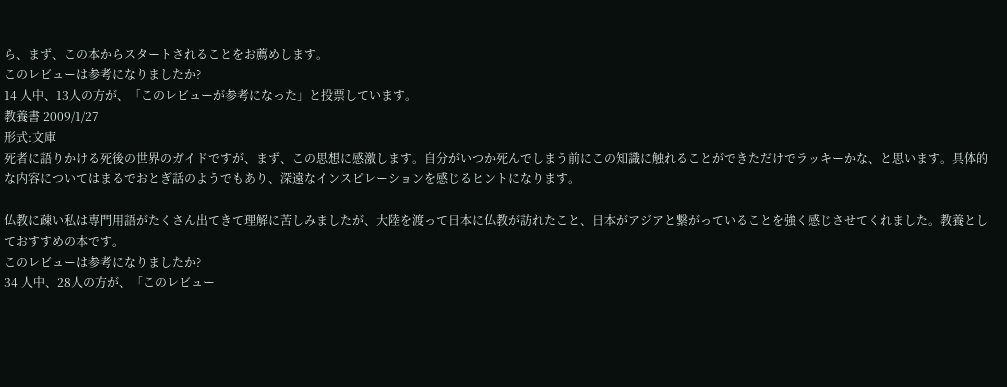ら、まず、この本からスタートされることをお薦めします。
このレビューは参考になりましたか?
14 人中、13人の方が、「このレビューが参考になった」と投票しています。
教養書 2009/1/27
形式:文庫
死者に語りかける死後の世界のガイドですが、まず、この思想に感激します。自分がいつか死んでしまう前にこの知識に触れることができただけでラッキーかな、と思います。具体的な内容についてはまるでおとぎ話のようでもあり、深遠なインスピレーションを感じるヒントになります。

仏教に疎い私は専門用語がたくさん出てきて理解に苦しみましたが、大陸を渡って日本に仏教が訪れたこと、日本がアジアと繋がっていることを強く感じさせてくれました。教養としておすすめの本です。
このレビューは参考になりましたか?
34 人中、28人の方が、「このレビュー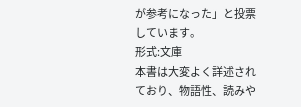が参考になった」と投票しています。
形式:文庫
本書は大変よく詳述されており、物語性、読みや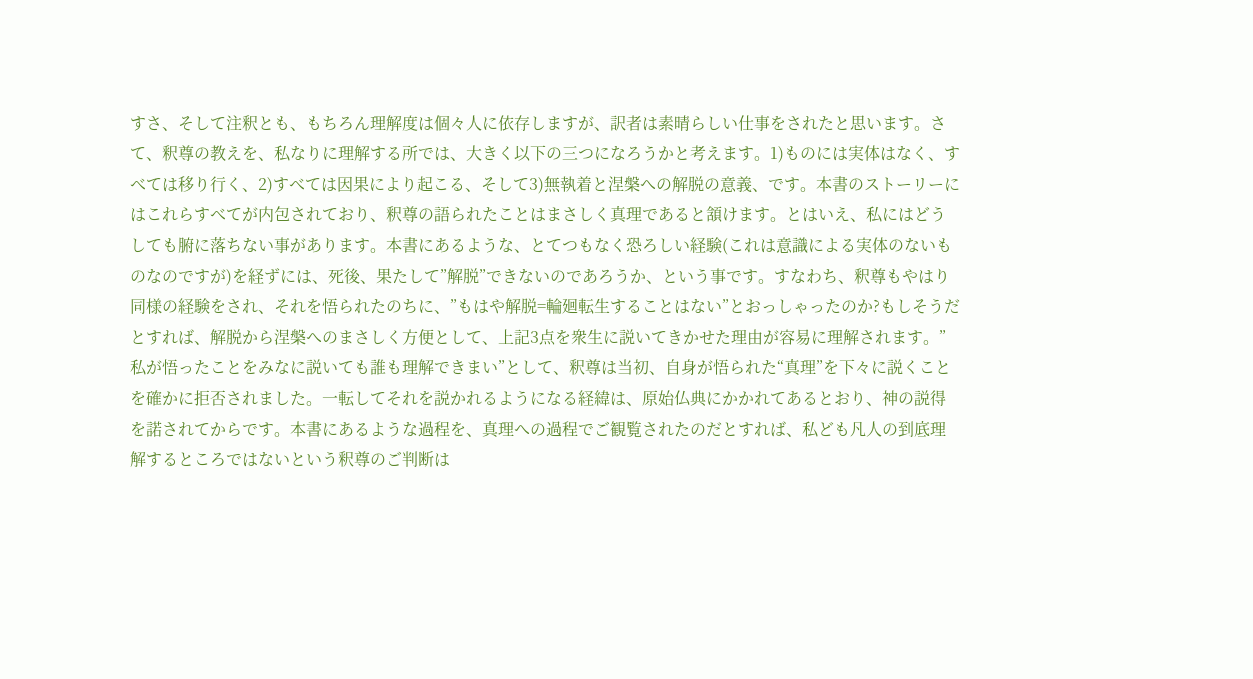すさ、そして注釈とも、もちろん理解度は個々人に依存しますが、訳者は素晴らしい仕事をされたと思います。さて、釈尊の教えを、私なりに理解する所では、大きく以下の三つになろうかと考えます。1)ものには実体はなく、すべては移り行く、2)すべては因果により起こる、そして3)無執着と涅槃への解脱の意義、です。本書のストーリーにはこれらすべてが内包されており、釈尊の語られたことはまさしく真理であると頷けます。とはいえ、私にはどうしても腑に落ちない事があります。本書にあるような、とてつもなく恐ろしい経験(これは意識による実体のないものなのですが)を経ずには、死後、果たして”解脱”できないのであろうか、という事です。すなわち、釈尊もやはり同様の経験をされ、それを悟られたのちに、”もはや解脱=輪廻転生することはない”とおっしゃったのか?もしそうだとすれば、解脱から涅槃へのまさしく方便として、上記3点を衆生に説いてきかせた理由が容易に理解されます。”私が悟ったことをみなに説いても誰も理解できまい”として、釈尊は当初、自身が悟られた“真理”を下々に説くことを確かに拒否されました。一転してそれを説かれるようになる経緯は、原始仏典にかかれてあるとおり、神の説得を諾されてからです。本書にあるような過程を、真理への過程でご観覧されたのだとすれば、私ども凡人の到底理解するところではないという釈尊のご判断は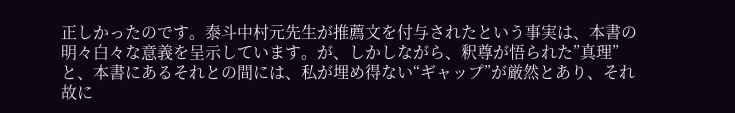正しかったのです。泰斗中村元先生が推薦文を付与されたという事実は、本書の明々白々な意義を呈示しています。が、しかしながら、釈尊が悟られた”真理”と、本書にあるそれとの間には、私が埋め得ない“ギャップ”が厳然とあり、それ故に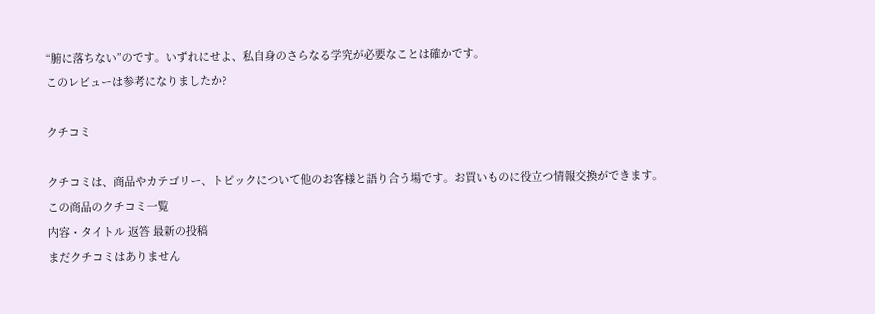“腑に落ちない”のです。いずれにせよ、私自身のさらなる学究が必要なことは確かです。
このレビューは参考になりましたか?

クチコミ

クチコミは、商品やカテゴリー、トピックについて他のお客様と語り合う場です。お買いものに役立つ情報交換ができます。
この商品のクチコミ一覧
内容・タイトル 返答 最新の投稿
まだクチコミはありません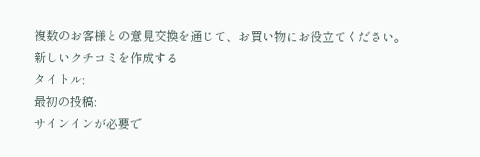複数のお客様との意見交換を通じて、お買い物にお役立てください。
新しいクチコミを作成する
タイトル:
最初の投稿:
サインインが必要で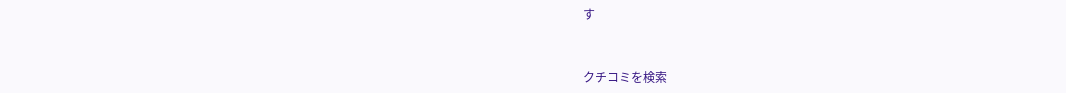す


クチコミを検索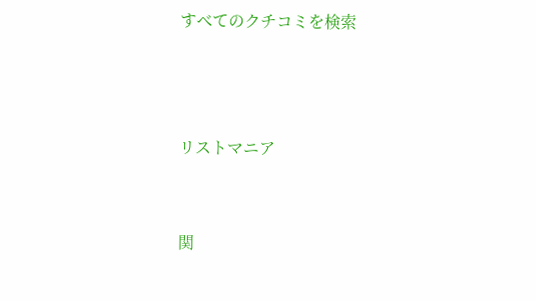すべてのクチコミを検索



リストマニア


関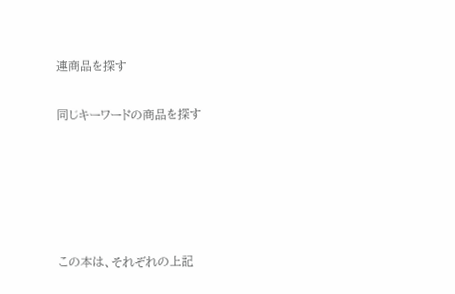連商品を探す


同じキーワードの商品を探す








この本は、それぞれの上記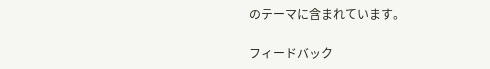のテーマに含まれています。

フィードバック